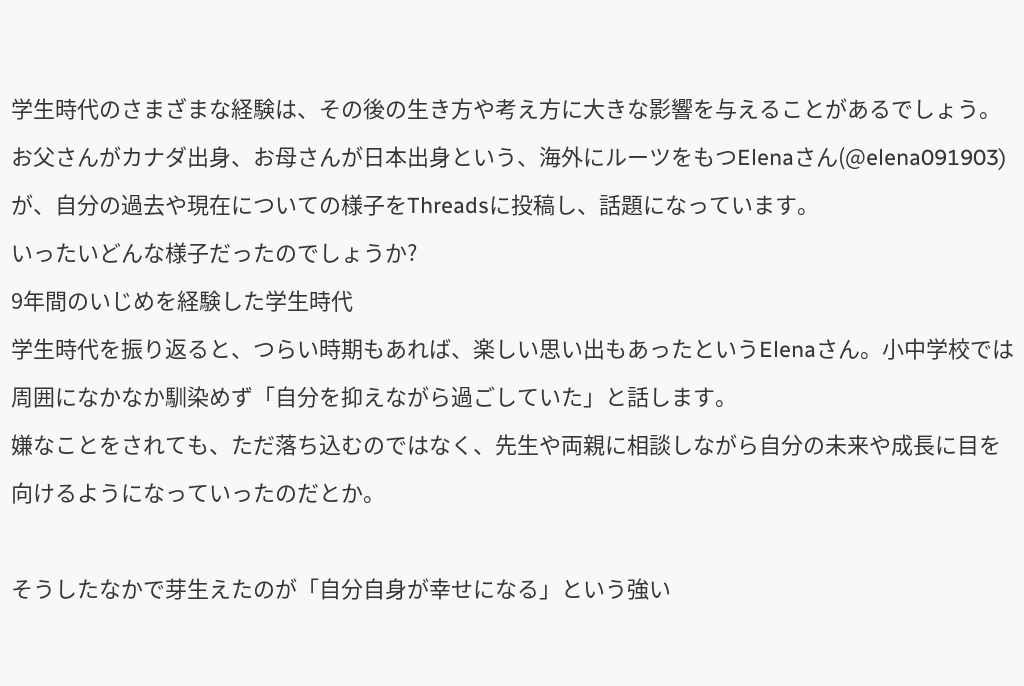学生時代のさまざまな経験は、その後の生き方や考え方に大きな影響を与えることがあるでしょう。
お父さんがカナダ出身、お母さんが日本出身という、海外にルーツをもつElenaさん(@elena091903)が、自分の過去や現在についての様子をThreadsに投稿し、話題になっています。
いったいどんな様子だったのでしょうか?
9年間のいじめを経験した学生時代
学生時代を振り返ると、つらい時期もあれば、楽しい思い出もあったというElenaさん。小中学校では周囲になかなか馴染めず「自分を抑えながら過ごしていた」と話します。
嫌なことをされても、ただ落ち込むのではなく、先生や両親に相談しながら自分の未来や成長に目を向けるようになっていったのだとか。

そうしたなかで芽生えたのが「自分自身が幸せになる」という強い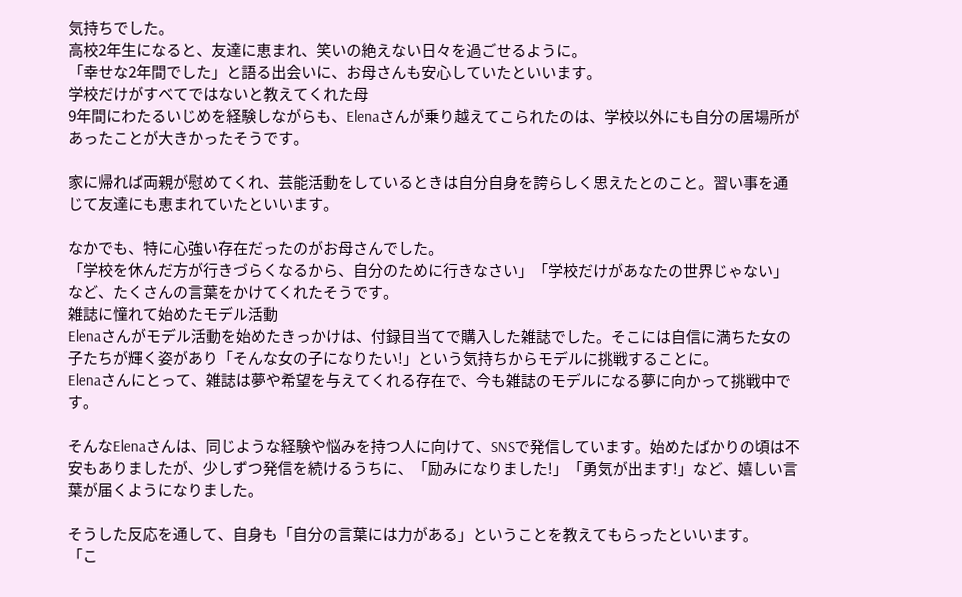気持ちでした。
高校2年生になると、友達に恵まれ、笑いの絶えない日々を過ごせるように。
「幸せな2年間でした」と語る出会いに、お母さんも安心していたといいます。
学校だけがすべてではないと教えてくれた母
9年間にわたるいじめを経験しながらも、Elenaさんが乗り越えてこられたのは、学校以外にも自分の居場所があったことが大きかったそうです。

家に帰れば両親が慰めてくれ、芸能活動をしているときは自分自身を誇らしく思えたとのこと。習い事を通じて友達にも恵まれていたといいます。

なかでも、特に心強い存在だったのがお母さんでした。
「学校を休んだ方が行きづらくなるから、自分のために行きなさい」「学校だけがあなたの世界じゃない」など、たくさんの言葉をかけてくれたそうです。
雑誌に憧れて始めたモデル活動
Elenaさんがモデル活動を始めたきっかけは、付録目当てで購入した雑誌でした。そこには自信に満ちた女の子たちが輝く姿があり「そんな女の子になりたい!」という気持ちからモデルに挑戦することに。
Elenaさんにとって、雑誌は夢や希望を与えてくれる存在で、今も雑誌のモデルになる夢に向かって挑戦中です。

そんなElenaさんは、同じような経験や悩みを持つ人に向けて、SNSで発信しています。始めたばかりの頃は不安もありましたが、少しずつ発信を続けるうちに、「励みになりました!」「勇気が出ます!」など、嬉しい言葉が届くようになりました。

そうした反応を通して、自身も「自分の言葉には力がある」ということを教えてもらったといいます。
「こ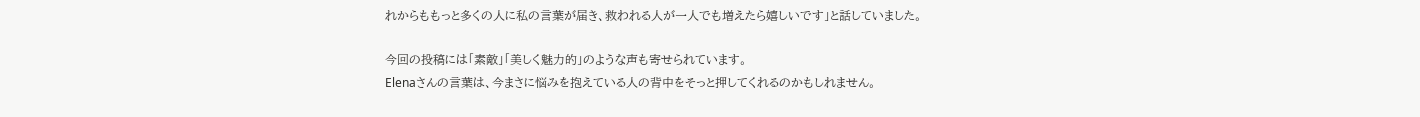れからももっと多くの人に私の言葉が届き、救われる人が一人でも増えたら嬉しいです」と話していました。

今回の投稿には「素敵」「美しく魅力的」のような声も寄せられています。
Elenaさんの言葉は、今まさに悩みを抱えている人の背中をそっと押してくれるのかもしれません。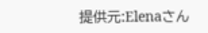提供元:Elenaさん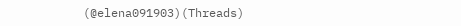(@elena091903)(Threads)